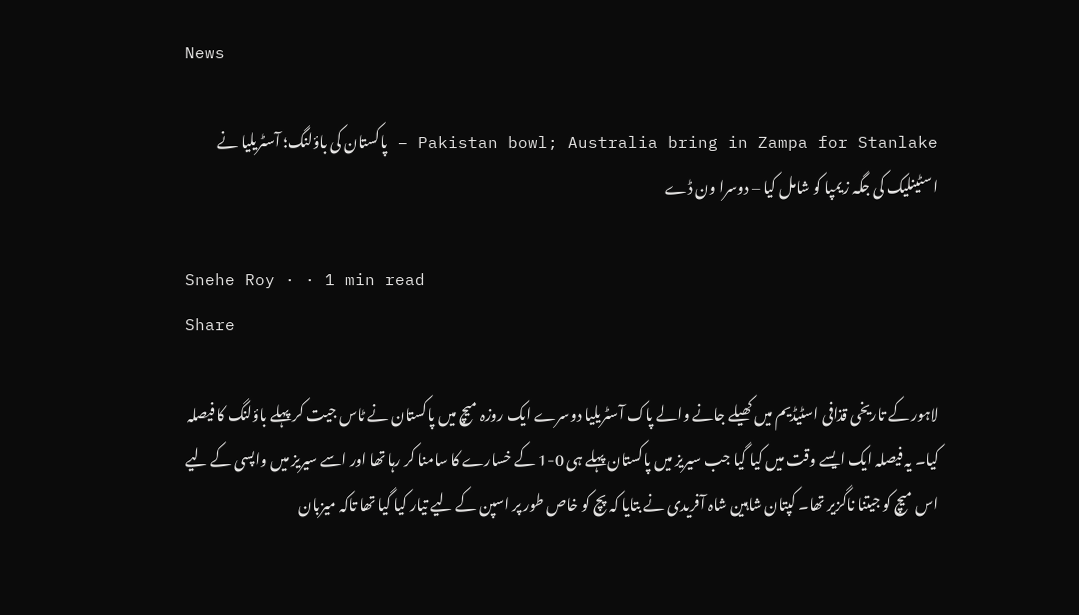News

Pakistan bowl; Australia bring in Zampa for Stanlake – پاکستان کی باؤلنگ؛ آسٹریلیا نے اسٹینلیک کی جگہ زیمپا کو شامل کیا – دوسرا ون ڈے

Snehe Roy · · 1 min read
Share

لاہور کے تاریخی قذافی اسٹیڈیم میں کھیلے جانے والے پاک آسٹریلیا دوسرے ایک روزہ میچ میں پاکستان نے ٹاس جیت کر پہلے باؤلنگ کا فیصلہ کیا۔ یہ فیصلہ ایک ایسے وقت میں کیا گیا جب سیریز میں پاکستان پہلے ہی 0-1 کے خسارے کا سامنا کر رہا تھا اور اسے سیریز میں واپسی کے لیے اس میچ کو جیتنا ناگزیر تھا۔ کپتان شاہین شاہ آفریدی نے بتایا کہ پچ کو خاص طور پر اسپن کے لیے تیار کیا گیا تھا تاکہ میزبان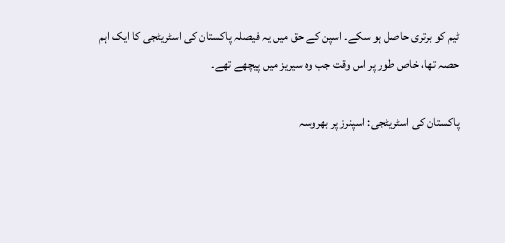ٹیم کو برتری حاصل ہو سکے۔ اسپن کے حق میں یہ فیصلہ پاکستان کی اسٹریٹجی کا ایک اہم حصہ تھا، خاص طور پر اس وقت جب وہ سیریز میں پیچھے تھے۔

پاکستان کی اسٹریٹجی: اسپنرز پر بھروسہ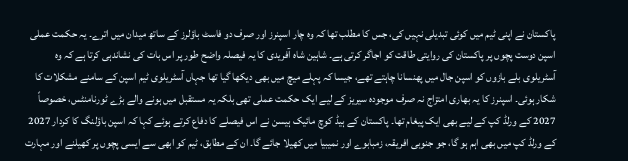پاکستان نے اپنی ٹیم میں کوئی تبدیلی نہیں کی، جس کا مطلب تھا کہ وہ چار اسپنرز اور صرف دو فاسٹ باؤلرز کے ساتھ میدان میں اترے۔ یہ حکمت عملی اسپن دوست پچوں پر پاکستان کی روایتی طاقت کو اجاگر کرتی ہے۔ شاہین شاہ آفریدی کا یہ فیصلہ واضح طور پر اس بات کی نشاندہی کرتا ہے کہ وہ آسٹریلوی بلے بازوں کو اسپن جال میں پھنسانا چاہتے تھے، جیسا کہ پہلے میچ میں بھی دیکھا گیا تھا جہاں آسٹریلوی ٹیم اسپن کے سامنے مشکلات کا شکار ہوئی۔ اسپنرز کا یہ بھاری امتزاج نہ صرف موجودہ سیریز کے لیے ایک حکمت عملی تھی بلکہ یہ مستقبل میں ہونے والے بڑے ٹورنامنٹس، خصوصاً 2027 کے ورلڈ کپ کے لیے بھی ایک پیغام تھا۔ پاکستان کے ہیڈ کوچ مائیک ہیسن نے اس فیصلے کا دفاع کرتے ہوئے کہا کہ اسپن باؤلنگ کا کردار 2027 کے ورلڈ کپ میں بھی اہم ہو گا، جو جنوبی افریقہ، زمبابوے اور نمیبیا میں کھیلا جائے گا۔ ان کے مطابق، ٹیم کو ابھی سے ایسی پچوں پر کھیلنے اور مہارت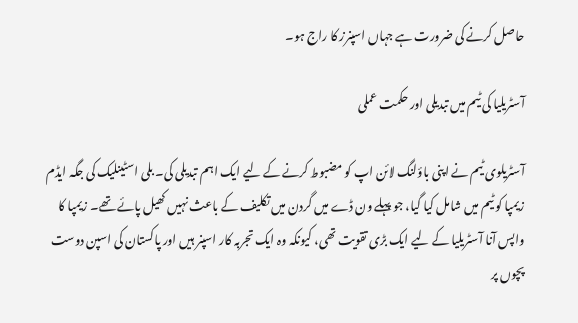حاصل کرنے کی ضرورت ہے جہاں اسپنرز کا راج ہو۔

آسٹریلیا کی ٹیم میں تبدیلی اور حکمت عملی

آسٹریلوی ٹیم نے اپنی باؤلنگ لائن اپ کو مضبوط کرنے کے لیے ایک اہم تبدیلی کی۔ بلی اسٹینلیک کی جگہ ایڈم زیمپا کو ٹیم میں شامل کیا گیا، جو پہلے ون ڈے میں گردن میں تکلیف کے باعث نہیں کھیل پائے تھے۔ زیمپا کا واپس آنا آسٹریلیا کے لیے ایک بڑی تقویت تھی، کیونکہ وہ ایک تجربہ کار اسپنر ہیں اور پاکستان کی اسپن دوست پچوں پر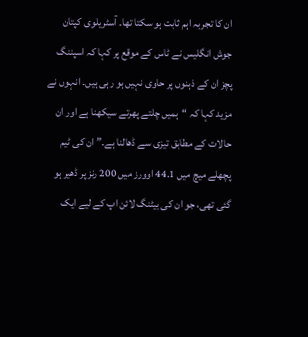ان کا تجربہ اہم ثابت ہو سکتا تھا۔ آسٹریلوی کپتان جوش انگلیس نے ٹاس کے موقع پر کہا کہ اسپننگ پچز ان کے ذہنوں پر حاوی نہیں ہو رہی ہیں۔ انہوں نے مزید کہا کہ “ہمیں چلتے پھرتے سیکھنا ہے اور ان حالات کے مطابق تیزی سے ڈھالنا ہے۔” ان کی ٹیم پچھلے میچ میں 44.1 اوورز میں 200 رنز پر ڈھیر ہو گئی تھی، جو ان کی بیٹنگ لائن اپ کے لیے ایک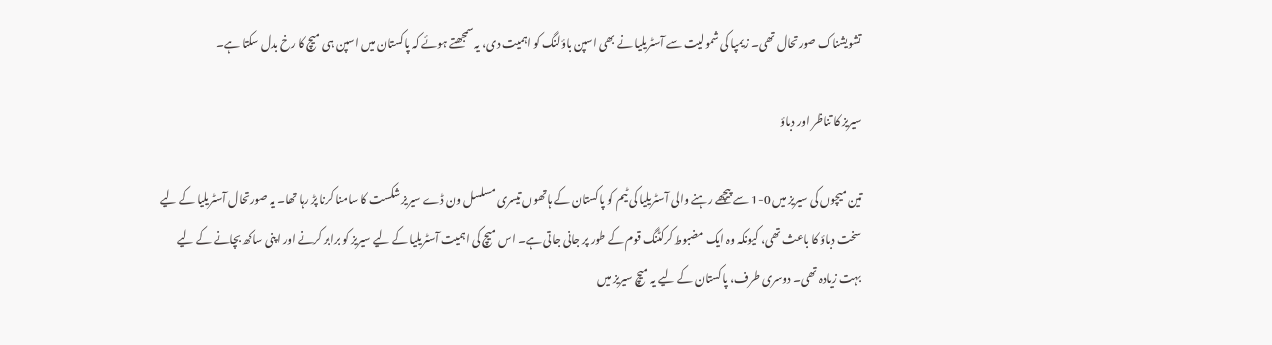تشویشناک صورتحال تھی۔ زیمپا کی شمولیت سے آسٹریلیا نے بھی اسپن باؤلنگ کو اہمیت دی، یہ سمجھتے ہوئے کہ پاکستان میں اسپن ہی میچ کا رخ بدل سکتا ہے۔

سیریز کا تناظر اور دباؤ

تین میچوں کی سیریز میں 0-1 سے پیچھے رہنے والی آسٹریلیا کی ٹیم کو پاکستان کے ہاتھوں تیسری مسلسل ون ڈے سیریز شکست کا سامنا کرنا پڑ رہا تھا۔ یہ صورتحال آسٹریلیا کے لیے سخت دباؤ کا باعث تھی، کیونکہ وہ ایک مضبوط کرکٹنگ قوم کے طور پر جانی جاتی ہے۔ اس میچ کی اہمیت آسٹریلیا کے لیے سیریز کو برابر کرنے اور اپنی ساکھ بچانے کے لیے بہت زیادہ تھی۔ دوسری طرف، پاکستان کے لیے یہ میچ سیریز میں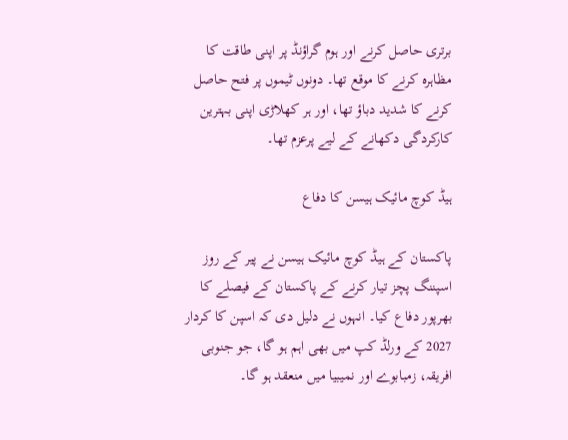برتری حاصل کرنے اور ہوم گراؤنڈ پر اپنی طاقت کا مظاہرہ کرنے کا موقع تھا۔ دونوں ٹیموں پر فتح حاصل کرنے کا شدید دباؤ تھا، اور ہر کھلاڑی اپنی بہترین کارکردگی دکھانے کے لیے پرعزم تھا۔

ہیڈ کوچ مائیک ہیسن کا دفاع

پاکستان کے ہیڈ کوچ مائیک ہیسن نے پیر کے روز اسپننگ پچز تیار کرنے کے پاکستان کے فیصلے کا بھرپور دفاع کیا۔ انہوں نے دلیل دی کہ اسپن کا کردار 2027 کے ورلڈ کپ میں بھی اہم ہو گا، جو جنوبی افریقہ، زمبابوے اور نمیبیا میں منعقد ہو گا۔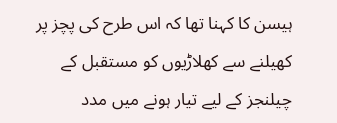ہیسن کا کہنا تھا کہ اس طرح کی پچز پر کھیلنے سے کھلاڑیوں کو مستقبل کے چیلنجز کے لیے تیار ہونے میں مدد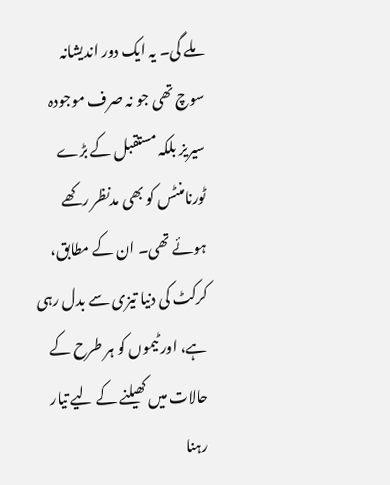ملے گی۔ یہ ایک دور اندیشانہ سوچ تھی جو نہ صرف موجودہ سیریز بلکہ مستقبل کے بڑے ٹورنامنٹس کو بھی مدنظر رکھے ہوئے تھی۔ ان کے مطابق، کرکٹ کی دنیا تیزی سے بدل رہی ہے، اور ٹیموں کو ہر طرح کے حالات میں کھیلنے کے لیے تیار رہنا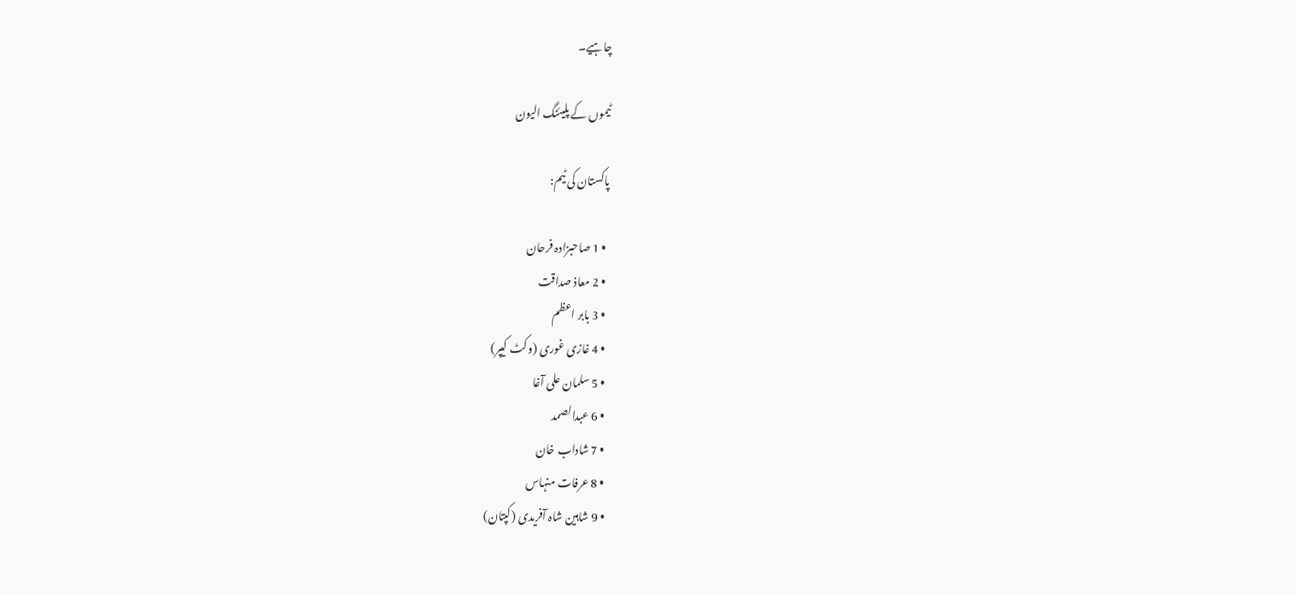چاہیے۔

ٹیموں کے پلیئنگ الیون

پاکستان کی ٹیم:

  • 1 صاحبزادہ فرحان
  • 2 معاذ صداقت
  • 3 بابر اعظم
  • 4 غازی غوری (وکٹ کیپر)
  • 5 سلمان علی آغا
  • 6 عبدالصمد
  • 7 شاداب خان
  • 8 عرفات منہاس
  • 9 شاہین شاہ آفریدی (کپتان)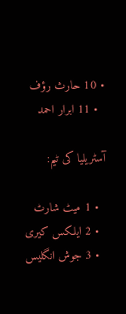• 10 حارث رؤف
  • 11 ابرار احمد

آسٹریلیا کی ٹیم:

  • 1 میٹ شارٹ
  • 2 ایلکس کیری
  • 3 جوش انگلیس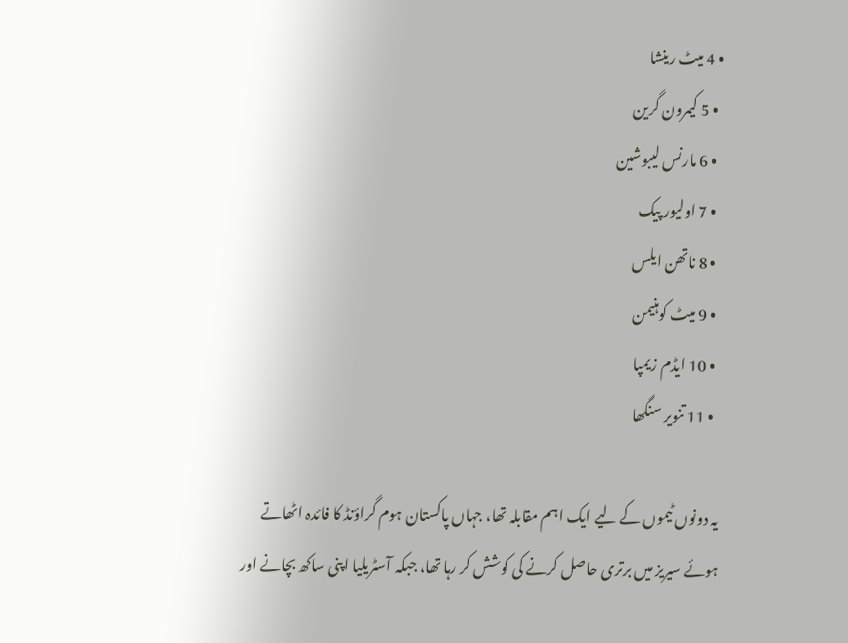• 4 میٹ رینشا
  • 5 کیمرون گرین
  • 6 مارنس لیبوشین
  • 7 اولیور پیک
  • 8 ناتھن ایلس
  • 9 میٹ کوہنیمن
  • 10 ایڈم زیمپا
  • 11 تنویر سنگھا

یہ دونوں ٹیموں کے لیے ایک اہم مقابلہ تھا، جہاں پاکستان ہوم گراؤنڈ کا فائدہ اٹھاتے ہوئے سیریز میں برتری حاصل کرنے کی کوشش کر رہا تھا، جبکہ آسٹریلیا اپنی ساکھ بچانے اور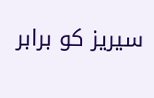سیریز کو برابر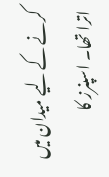کرنے کے لیے میدان میں اترا تھا۔ اسپنرز کا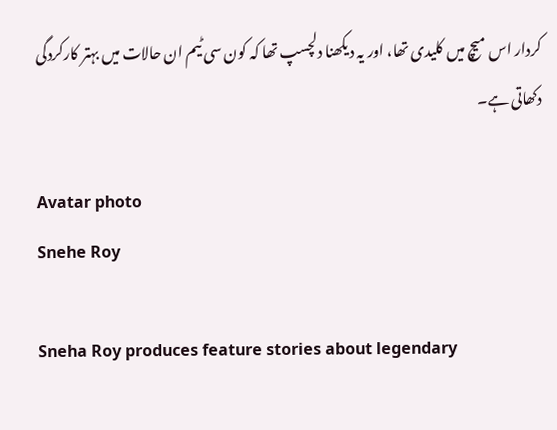کردار اس میچ میں کلیدی تھا، اور یہ دیکھنا دلچسپ تھا کہ کون سی ٹیم ان حالات میں بہتر کارکردگی دکھاتی ہے۔

Avatar photo
Snehe Roy

Sneha Roy produces feature stories about legendary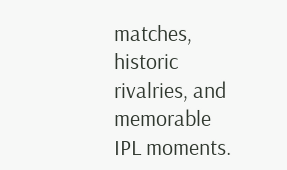matches, historic rivalries, and memorable IPL moments.